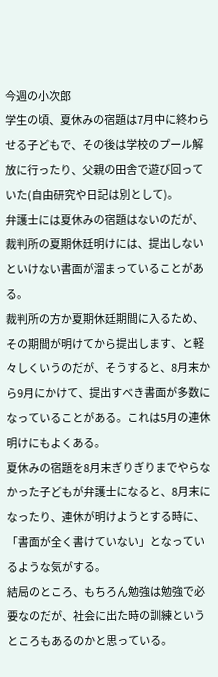今週の小次郎
学生の頃、夏休みの宿題は7月中に終わらせる子どもで、その後は学校のプール解放に行ったり、父親の田舎で遊び回っていた(自由研究や日記は別として)。
弁護士には夏休みの宿題はないのだが、裁判所の夏期休廷明けには、提出しないといけない書面が溜まっていることがある。
裁判所の方か夏期休廷期間に入るため、その期間が明けてから提出します、と軽々しくいうのだが、そうすると、8月末から9月にかけて、提出すべき書面が多数になっていることがある。これは5月の連休明けにもよくある。
夏休みの宿題を8月末ぎりぎりまでやらなかった子どもが弁護士になると、8月末になったり、連休が明けようとする時に、「書面が全く書けていない」となっているような気がする。
結局のところ、もちろん勉強は勉強で必要なのだが、社会に出た時の訓練というところもあるのかと思っている。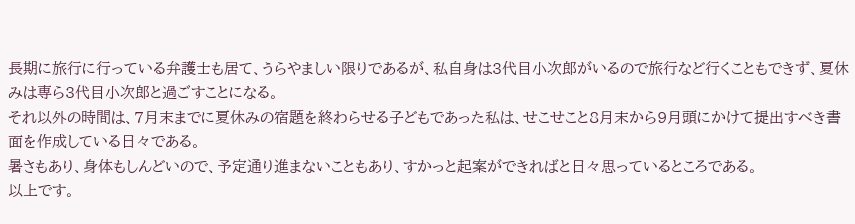長期に旅行に行っている弁護士も居て、うらやましい限りであるが、私自身は3代目小次郎がいるので旅行など行くこともできず、夏休みは専ら3代目小次郎と過ごすことになる。
それ以外の時間は、7月末までに夏休みの宿題を終わらせる子どもであった私は、せこせこと8月末から9月頭にかけて提出すべき書面を作成している日々である。
暑さもあり、身体もしんどいので、予定通り進まないこともあり、すかっと起案ができればと日々思っているところである。
以上です。